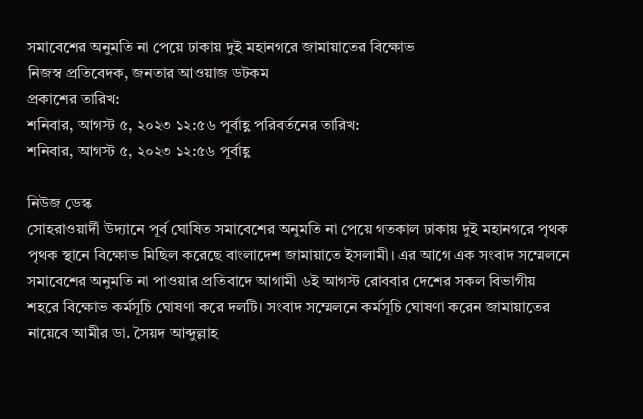সমাবেশের অনুমতি না পেয়ে ঢাকায় দুই মহানগরে জামায়াতের বিক্ষোভ
নিজস্ব প্রতিবেদক, জনতার আওয়াজ ডটকম
প্রকাশের তারিখ:
শনিবার, আগস্ট ৫, ২০২৩ ১২:৫৬ পূর্বাহ্ণ পরিবর্তনের তারিখ:
শনিবার, আগস্ট ৫, ২০২৩ ১২:৫৬ পূর্বাহ্ণ

নিউজ ডেস্ক
সোহরাওয়ার্দী উদ্যানে পূর্ব ঘোষিত সমাবেশের অনুমতি না পেয়ে গতকাল ঢাকায় দুই মহানগরে পৃথক পৃথক স্থানে বিক্ষোভ মিছিল করেছে বাংলাদেশ জামায়াতে ইসলামী। এর আগে এক সংবাদ সম্মেলনে সমাবেশের অনুমতি না পাওয়ার প্রতিবাদে আগামী ৬ই আগস্ট রোববার দেশের সকল বিভাগীয় শহরে বিক্ষোভ কর্মসূচি ঘোষণা করে দলটি। সংবাদ সম্মেলনে কর্মসূচি ঘোষণা করেন জামায়াতের নায়েবে আমীর ডা. সৈয়দ আব্দুল্লাহ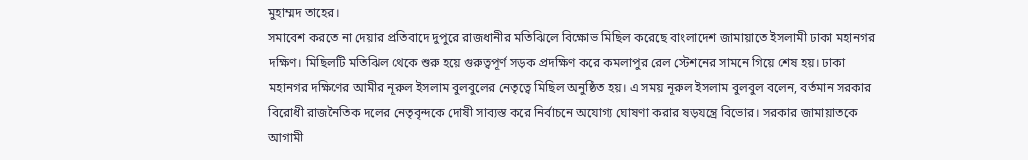মুহাম্মদ তাহের।
সমাবেশ করতে না দেয়ার প্রতিবাদে দুপুরে রাজধানীর মতিঝিলে বিক্ষোভ মিছিল করেছে বাংলাদেশ জামায়াতে ইসলামী ঢাকা মহানগর দক্ষিণ। মিছিলটি মতিঝিল থেকে শুরু হয়ে গুরুত্বপূর্ণ সড়ক প্রদক্ষিণ করে কমলাপুর রেল স্টেশনের সামনে গিয়ে শেষ হয়। ঢাকা মহানগর দক্ষিণের আমীর নূরুল ইসলাম বুলবুলের নেতৃত্বে মিছিল অনুষ্ঠিত হয়। এ সময় নূরুল ইসলাম বুলবুল বলেন, বর্তমান সরকার বিরোধী রাজনৈতিক দলের নেতৃবৃন্দকে দোষী সাব্যস্ত করে নির্বাচনে অযোগ্য ঘোষণা করার ষড়যন্ত্রে বিভোর। সরকার জামায়াতকে আগামী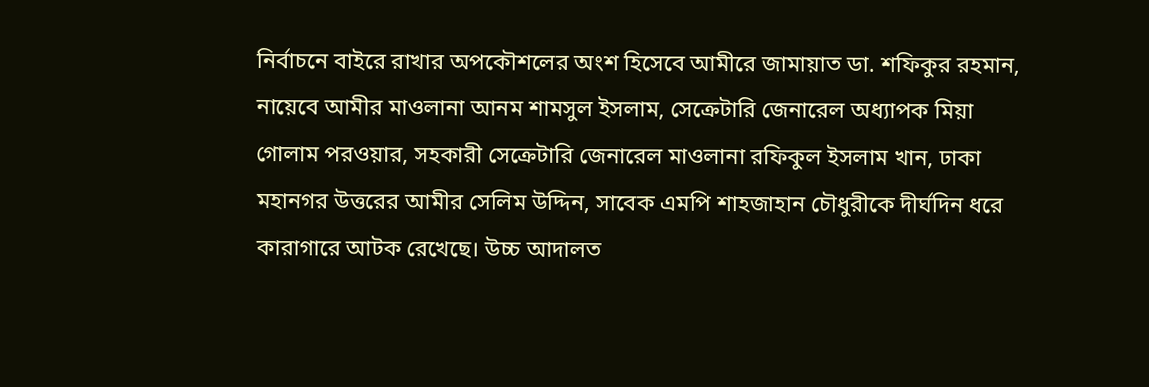নির্বাচনে বাইরে রাখার অপকৌশলের অংশ হিসেবে আমীরে জামায়াত ডা. শফিকুর রহমান, নায়েবে আমীর মাওলানা আনম শামসুল ইসলাম, সেক্রেটারি জেনারেল অধ্যাপক মিয়া গোলাম পরওয়ার, সহকারী সেক্রেটারি জেনারেল মাওলানা রফিকুল ইসলাম খান, ঢাকা মহানগর উত্তরের আমীর সেলিম উদ্দিন, সাবেক এমপি শাহজাহান চৌধুরীকে দীর্ঘদিন ধরে কারাগারে আটক রেখেছে। উচ্চ আদালত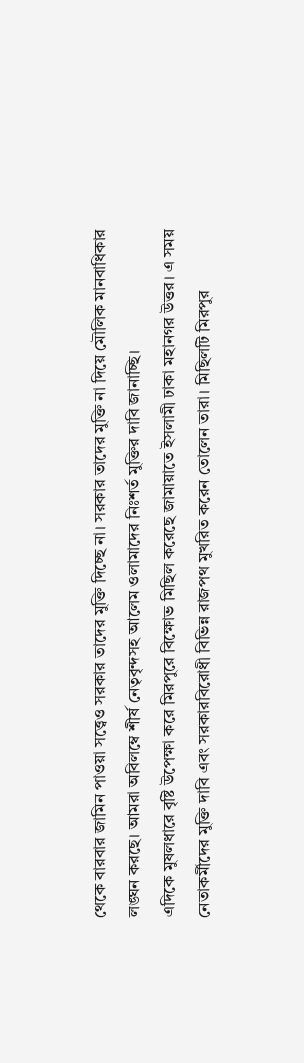থেকে বারবার জামিন পাওয়া সত্ত্বেও সরকার তাদের মুক্তি দিচ্ছে না। সরকার তাদের মুক্তি না দিয়ে মৌলিক মানবাধিকার লঙ্ঘন করছে। আমরা অবিলম্বে শীর্ষ নেতৃবৃন্দসহ আলেম ওলামাদের নিঃশর্ত মুক্তির দাবি জানাচ্ছি।
এদিকে মুষলধারে বৃষ্টি উপেক্ষা করে মিরপুরে বিক্ষোভ মিছিল করেছে জামায়াতে ইসলামী ঢাকা মহানগর উত্তর। এ সময় নেতাকর্মীদের মুক্তি দাবি এবং সরকারবিরোধী বিভিন্ন রাজপথ মুখরিত করেন তোলেন তারা। মিছিলটি মিরপুর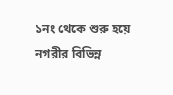১নং থেকে শুরু হয়ে নগরীর বিভিন্ন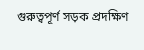গুরুত্বপূর্ণ সড়ক প্রদক্ষিণ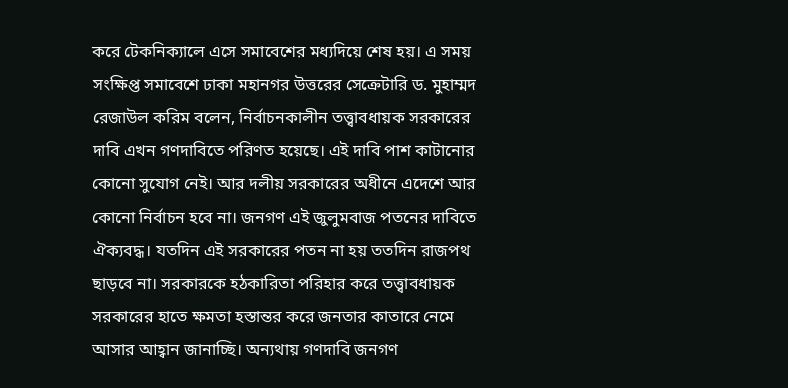করে টেকনিক্যালে এসে সমাবেশের মধ্যদিয়ে শেষ হয়। এ সময় সংক্ষিপ্ত সমাবেশে ঢাকা মহানগর উত্তরের সেক্রেটারি ড. মুহাম্মদ রেজাউল করিম বলেন, নির্বাচনকালীন তত্ত্বাবধায়ক সরকারের দাবি এখন গণদাবিতে পরিণত হয়েছে। এই দাবি পাশ কাটানোর কোনো সুযোগ নেই। আর দলীয় সরকারের অধীনে এদেশে আর কোনো নির্বাচন হবে না। জনগণ এই জুলুমবাজ পতনের দাবিতে ঐক্যবদ্ধ। যতদিন এই সরকারের পতন না হয় ততদিন রাজপথ ছাড়বে না। সরকারকে হঠকারিতা পরিহার করে তত্ত্বাবধায়ক সরকারের হাতে ক্ষমতা হস্তান্তর করে জনতার কাতারে নেমে আসার আহ্বান জানাচ্ছি। অন্যথায় গণদাবি জনগণ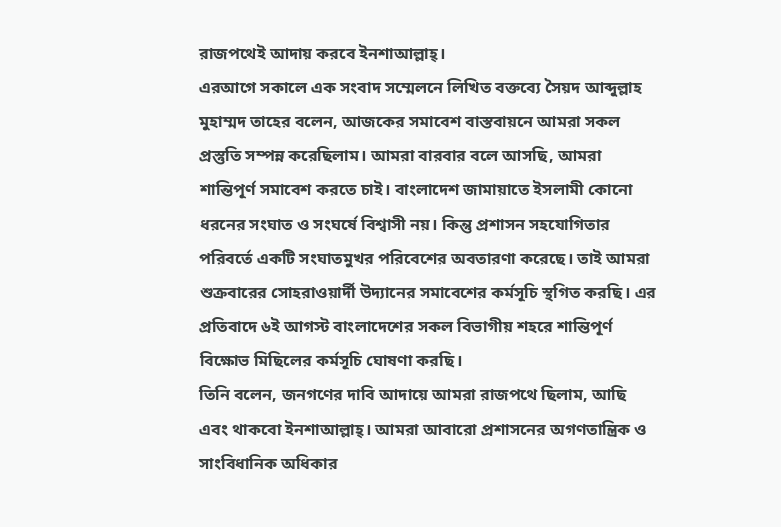রাজপথেই আদায় করবে ইনশাআল্লাহ্।
এরআগে সকালে এক সংবাদ সম্মেলনে লিখিত বক্তব্যে সৈয়দ আব্দুল্লাহ মুহাম্মদ তাহের বলেন, আজকের সমাবেশ বাস্তবায়নে আমরা সকল প্রস্তুতি সম্পন্ন করেছিলাম। আমরা বারবার বলে আসছি, আমরা শান্তিপূর্ণ সমাবেশ করতে চাই। বাংলাদেশ জামায়াতে ইসলামী কোনো ধরনের সংঘাত ও সংঘর্ষে বিশ্বাসী নয়। কিন্তু প্রশাসন সহযোগিতার পরিবর্তে একটি সংঘাতমুখর পরিবেশের অবতারণা করেছে। তাই আমরা শুক্রবারের সোহরাওয়ার্দী উদ্যানের সমাবেশের কর্মসূচি স্থগিত করছি। এর প্রতিবাদে ৬ই আগস্ট বাংলাদেশের সকল বিভাগীয় শহরে শান্তিপূর্ণ বিক্ষোভ মিছিলের কর্মসূচি ঘোষণা করছি।
তিনি বলেন, জনগণের দাবি আদায়ে আমরা রাজপথে ছিলাম, আছি এবং থাকবো ইনশাআল্লাহ্। আমরা আবারো প্রশাসনের অগণতান্ত্রিক ও সাংবিধানিক অধিকার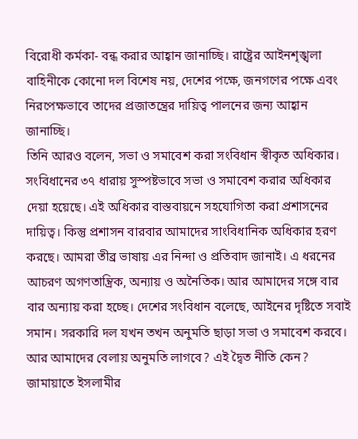বিরোধী কর্মকা- বন্ধ করার আহ্বান জানাচ্ছি। রাষ্ট্রের আইনশৃঙ্খলা বাহিনীকে কোনো দল বিশেষ নয়, দেশের পক্ষে, জনগণের পক্ষে এবং নিরপেক্ষভাবে তাদের প্রজাতন্ত্রের দায়িত্ব পালনের জন্য আহ্বান জানাচ্ছি।
তিনি আরও বলেন, সভা ও সমাবেশ করা সংবিধান স্বীকৃত অধিকার। সংবিধানের ৩৭ ধারায় সুস্পষ্টভাবে সভা ও সমাবেশ করার অধিকার দেয়া হয়েছে। এই অধিকার বাস্তবায়নে সহযোগিতা করা প্রশাসনের দায়িত্ব। কিন্তু প্রশাসন বারবার আমাদের সাংবিধানিক অধিকার হরণ করছে। আমরা তীব্র ভাষায় এর নিন্দা ও প্রতিবাদ জানাই। এ ধরনের আচরণ অগণতান্ত্রিক, অন্যায় ও অনৈতিক। আর আমাদের সঙ্গে বার বার অন্যায় করা হচ্ছে। দেশের সংবিধান বলেছে, আইনের দৃষ্টিতে সবাই সমান। সরকারি দল যখন তখন অনুমতি ছাড়া সভা ও সমাবেশ করবে। আর আমাদের বেলায় অনুমতি লাগবে? এই দ্বৈত নীতি কেন?
জামায়াতে ইসলামীর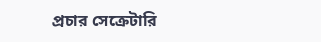প্রচার সেক্রেটারি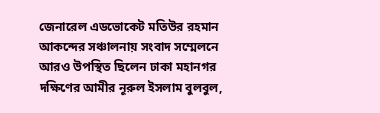জেনারেল এডভোকেট মতিউর রহমান আকন্দের সঞ্চালনায় সংবাদ সম্মেলনে আরও উপস্থিত ছিলেন ঢাকা মহানগর দক্ষিণের আমীর নূরুল ইসলাম বুলবুল,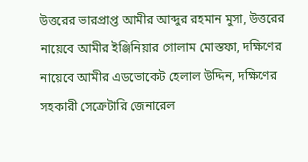উত্তরের ভারপ্রাপ্ত আমীর আব্দুর রহমান মুসা, উত্তরের নায়েবে আমীর ইঞ্জিনিয়ার গোলাম মোস্তফা, দক্ষিণের নায়েবে আমীর এডভোকেট হেলাল উদ্দিন, দক্ষিণের সহকারী সেক্রেটারি জেনারেল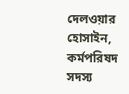দেলওয়ার হোসাইন, কর্মপরিষদ সদস্য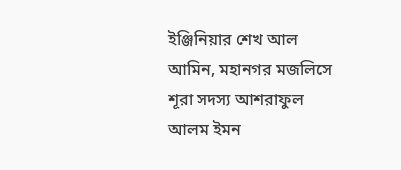ইঞ্জিনিয়ার শেখ আল আমিন, মহানগর মজলিসে শূরা সদস্য আশরাফুল আলম ইমন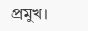প্রমুখ।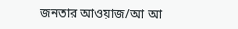জনতার আওয়াজ/আ আ